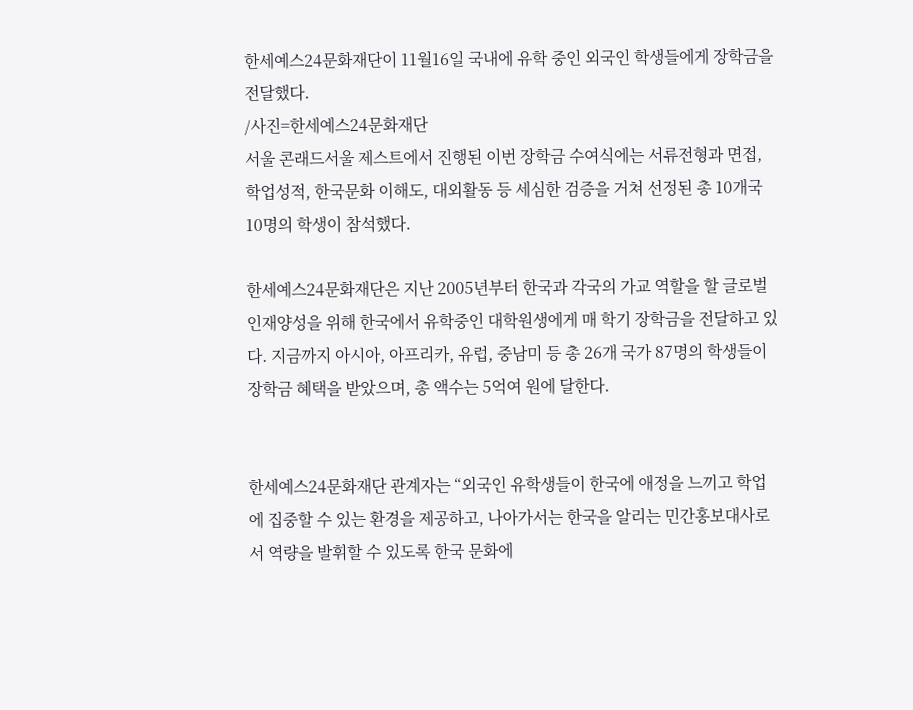한세예스24문화재단이 11월16일 국내에 유학 중인 외국인 학생들에게 장학금을 전달했다.
/사진=한세예스24문화재단
서울 콘래드서울 제스트에서 진행된 이번 장학금 수여식에는 서류전형과 면접, 학업성적, 한국문화 이해도, 대외활동 등 세심한 검증을 거쳐 선정된 총 10개국 10명의 학생이 참석했다.

한세예스24문화재단은 지난 2005년부터 한국과 각국의 가교 역할을 할 글로벌 인재양성을 위해 한국에서 유학중인 대학원생에게 매 학기 장학금을 전달하고 있다. 지금까지 아시아, 아프리카, 유럽, 중남미 등 총 26개 국가 87명의 학생들이 장학금 혜택을 받았으며, 총 액수는 5억여 원에 달한다.


한세예스24문화재단 관계자는 “외국인 유학생들이 한국에 애정을 느끼고 학업에 집중할 수 있는 환경을 제공하고, 나아가서는 한국을 알리는 민간홍보대사로서 역량을 발휘할 수 있도록 한국 문화에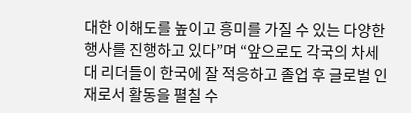대한 이해도를 높이고 흥미를 가질 수 있는 다양한 행사를 진행하고 있다”며 “앞으로도 각국의 차세대 리더들이 한국에 잘 적응하고 졸업 후 글로벌 인재로서 활동을 펼칠 수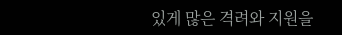있게 많은 격려와 지원을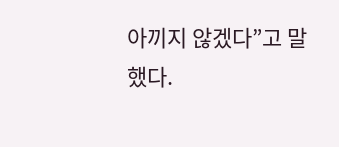아끼지 않겠다”고 말했다.